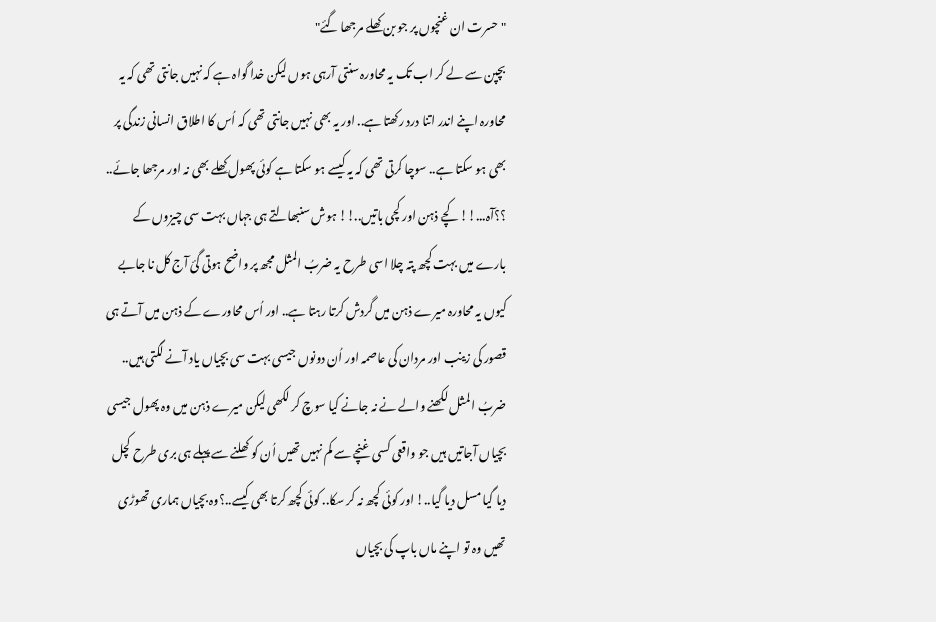"حسرت ان غنچوں پر جو بن کھلے مرجھا گئے"
بچپن سے لے کر اب تک یہ محاورہ سنتی آرہی ہوں لیکن خدا گواہ ہے کہ نہیں جانتی تھی کہ یہ محاورہ اپنے اندر اتنا درد رکھتا ہے.. اور یہ بھی نہیں جانتی تھی کہ اُس کا اطلاق انسانی زندگی پر بھی ہو سکتا ہے.. سوچا کرتی تھی کہ یہ کیسے ہو سکتا ہے کوئی پھول کِھلے بھی نہ اور مرجھا جائے.. ؟؟آہ...!! کچے ذہن اور کچی باتیں..!! ہوش سنبھالتے ہی جہاں بہت سی چیزوں کے بارے میں بہت کچھ پتہ چلا اسی طرح یہ ضربُ المثل مجھ پر واضح ہوتی گئ آج کل نا جابے کیوں یہ محاورہ میرے ذہن میں گردش کرتا رہتا ہے.. اور اُس محاورے کے ذہن میں آتے ہی قصور کی زینب اور مردان کی عاصمہ اور اُن دونوں جیسی بہت سی بچیاں یاد آنے لگتی ہیں.. ضربُ المثل لکھنے والے نے نہ جانے کیا سوچ کر لکھی لیکن میرے ذہن میں وہ پھول جیسی بچیاں آجاتیں ہیں جو واقعی کسی غنچے سے کم نہیں تھیں اُن کو کھلنے سے پہلے ہی بری طرح کچل دیا گیا مسل دیا گیا..! اور کوئی کچھ نہ کر سکا.. کوئی کچھ کرتا بھی کیسے..؟وہ بچیاں ہماری تھوڑی تھیں وہ تو اپنے ماں باپ کی بچیاں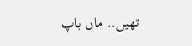تھیں.. ماں باپ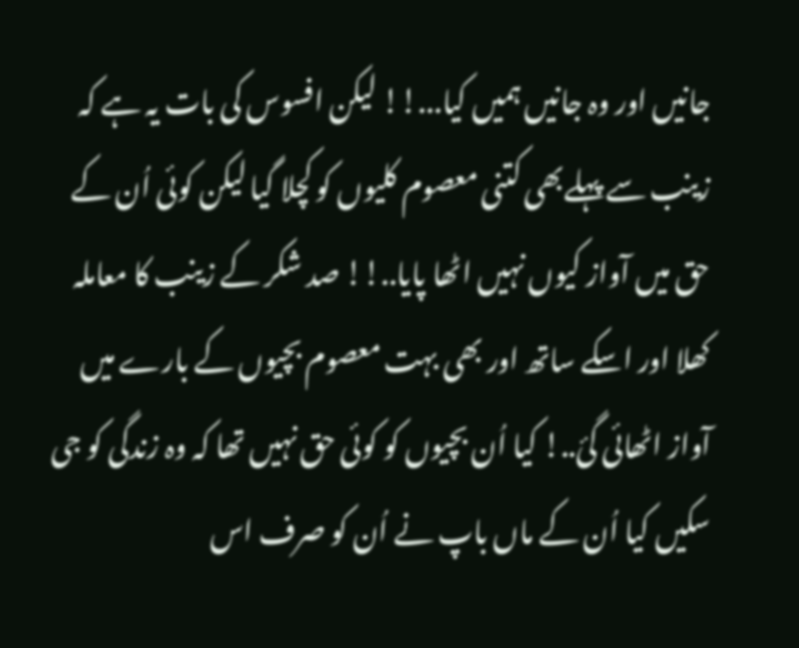جانیں اور وہ جانیں ہمیں کیا...!! لیکن افسوس کی بات یہ ہے کہ زینب سے پہلےبھی کتنی معصوم کلیوں کو کچلا گیا لیکن کوئی اُن کے حق میں آواز کیوں نہیں اٹھا پایا..!! صد شکر کے زینب کا معاملہ کھلا اور اسکے ساتھ اور بھی بہت معصوم بچیوں کے بارے میں آواز اٹھائی گئ..! کیا اُن بچیوں کو کوئی حق نہیں تھا کہ وہ زندگی کو جی سکیں کیا اُن کے ماں باپ نے اُن کو صرف اس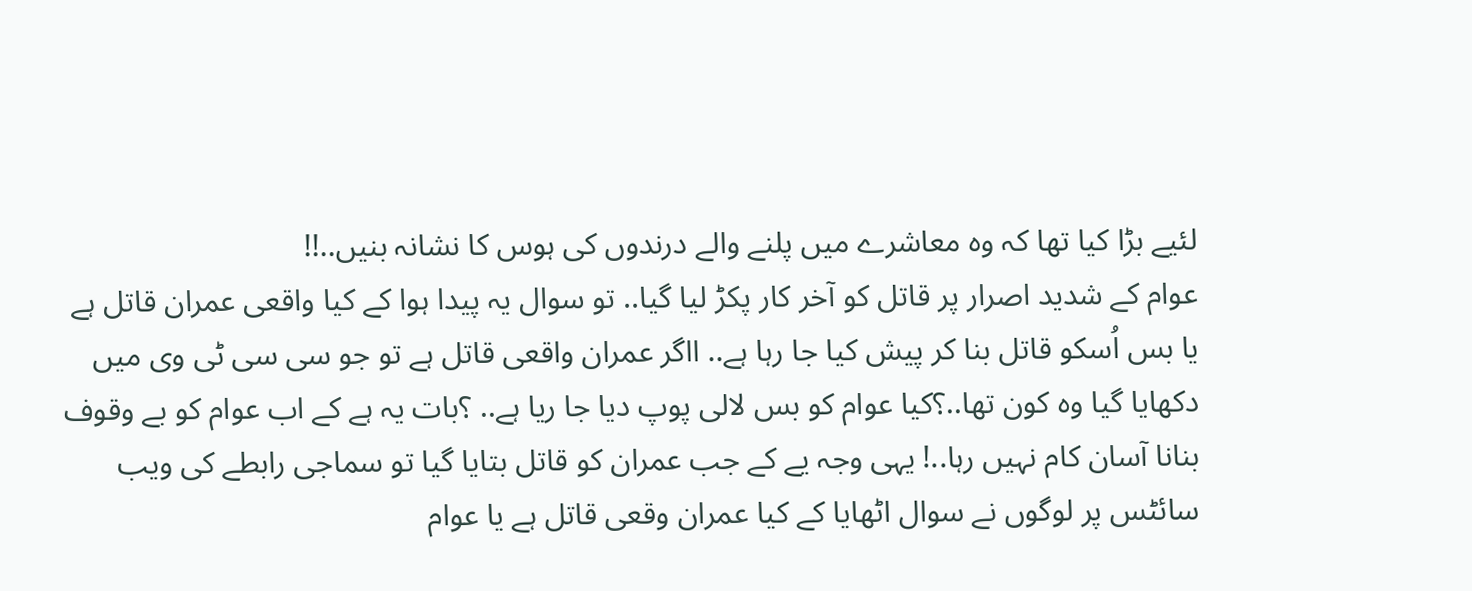لئیے بڑا کیا تھا کہ وہ معاشرے میں پلنے والے درندوں کی ہوس کا نشانہ بنیں..!!
عوام کے شدید اصرار پر قاتل کو آخر کار پکڑ لیا گیا.. تو سوال یہ پیدا ہوا کے کیا واقعی عمران قاتل ہے یا بس اُسکو قاتل بنا کر پیش کیا جا رہا ہے.. ااگر عمران واقعی قاتل ہے تو جو سی سی ٹی وی میں دکھایا گیا وہ کون تھا..؟کیا عوام کو بس لالی پوپ دیا جا ریا ہے.. ؟بات یہ ہے کے اب عوام کو بے وقوف بنانا آسان کام نہیں رہا..! یہی وجہ یے کے جب عمران کو قاتل بتایا گیا تو سماجی رابطے کی ویب سائٹس پر لوگوں نے سوال اٹھایا کے کیا عمران وقعی قاتل ہے یا عوام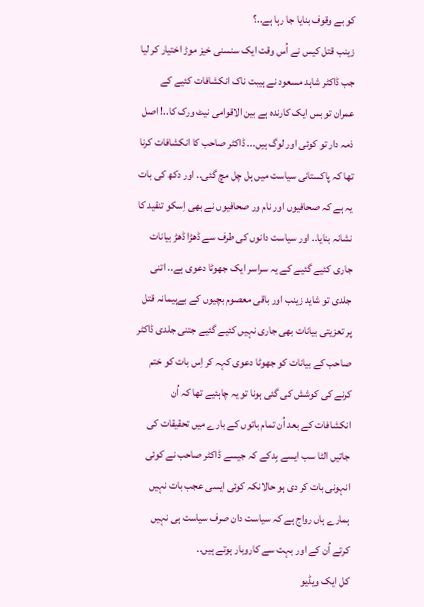کو بے وقوف بنایا جا رہا ہے..؟
زینب قتل کیس نے اُس وقت ایک سنسنی خیز موڑ اختیار کر لیا جب ڈاکٹر شاہد مسعود نے ہیبت ناک انکشافات کئیے کے عمران تو بس ایک کارندہ ہے بین الاقوامی نیٹ ورک کا..! اصل ذمہ دار تو کوئی اور لوگ ہیں... ڈاکٹر صاحب کا انکشافات کرنا تھا کہ پاکستانی سیاست میں ہل چل مچ گئی.. اور دکھ کی بات یہ ہے کہ صحافیوں اور نام ور صحافیوں نے بھی اِسکو تنقید کا نشانہ بنایا.. اور سیاست دانوں کی طرف سے ڈھڑا ڈھڑ بیانات جاری کئیے گئیے کے یہ سراسر ایک جھوٹا دعوی ہے.. اتنی جلدی تو شاید زینب اور باقی معصوم بچیوں کے بےہیمانہ قتل پر تعزیتی بیانات بھی جاری نہیں کئیے گئیے جتنی جلدی ڈاکٹر صاحب کے بیانات کو جھوٹا دعوی کہہ کر اِس بات کو ختم کرنے کی کوشش کی گئی ہونا تو یہ چاہئیے تھا کہ اُن انکشافات کے بعد اُن تمام باتوں کے بارے میں تحقیقات کی جاتیں الٹا سب ایسے بِدکے کہ جیسے ڈاکٹر صاحب نے کوئی انہونی بات کر دی ہو حالانکہ کوئی ایسی عجب بات نہیں ہمارے ہاں رواج ہے کہ سیاست دان صرف سیاست ہی نہیں کرتے اُن کے اور بہت سے کاروبار ہوتے ہیں..
کل ایک ویڈیو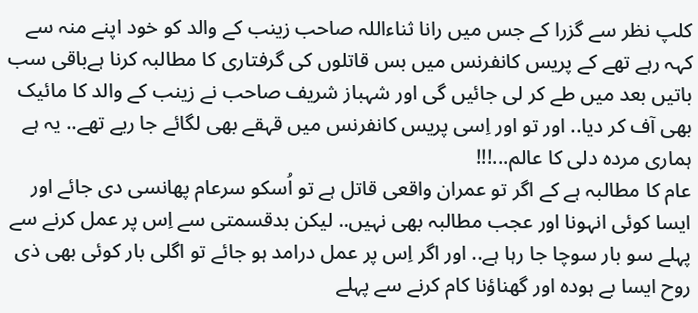کلپ نظر سے گزرا کے جس میں رانا ثناءاللہ صاحب زینب کے والد کو خود اپنے منہ سے کہہ رہے تھے کے پریس کانفرنس میں بس قاتلوں کی گرفتاری کا مطالبہ کرنا ہےباقی سب باتیں بعد میں طے کر لی جائیں گی اور شہباز شریف صاحب نے زینب کے والد کا مائیک بھی آف کر دیا.. اور تو اور اِسی پریس کانفرنس میں قہقے بھی لگائے جا ریے تھے.. یہ ہے ہماری مردہ دلی کا عالم...!!!
عام کا مطالبہ ہے کے اگر تو عمران واقعی قاتل ہے تو اُسکو سرعام پھانسی دی جائے اور ایسا کوئی انہونا اور عجب مطالبہ بھی نہیں.. لیکن بدقسمتی سے اِس پر عمل کرنے سے پہلے سو بار سوچا جا رہا ہے.. اور اگر اِس پر عمل درامد ہو جائے تو اگلی بار کوئی بھی ذی روح ایسا بے ہودہ اور گھناؤنا کام کرنے سے پہلے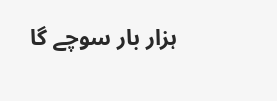ہزار بار سوچے گا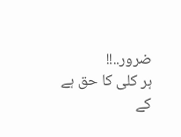ضرور..!!
ہر کلی کا حق ہے کے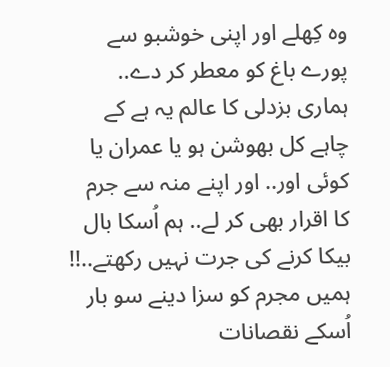وہ کِھلے اور اپنی خوشبو سے پورے باغ کو معطر کر دے..
ہماری بزدلی کا عالم یہ ہے کے چاہے کل بھوشن ہو یا عمران یا کوئی اور.. اور اپنے منہ سے جرم کا اقرار بھی کر لے.. ہم اُسکا بال بیکا کرنے کی جرت نہیں رکھتے..!! ہمیں مجرم کو سزا دینے سو بار اُسکے نقصانات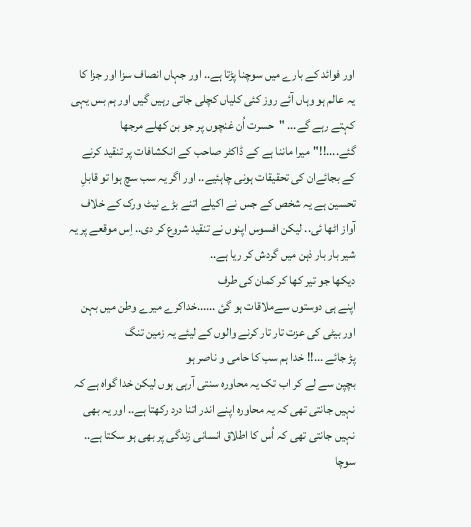اور فوائد کے بارے میں سوچنا پڑتا ہے.. اور جہاں انصاف سزا اور جزا کا یہ عالم ہو وہاں آئے روز کئی کلیاں کچلی جاتی رہیں گیں اور ہم بس یہی کہتے رہے گے... "حسرت اُن غنچوں پر جو بن کھلے مرجھا گئے....!!"میرا ماننا ہے کے ڈاکٹر صاحب کے انکشافات پر تنقید کرنے کے بجائےان کی تحقیقات ہونی چاہئیے.. اور اگر یہ سب سچ ہوا تو قابلِ تحسین ہے یہ شخص کے جس نے اکیلے اتنے بڑے نیٹ ورک کے خلاف آواز اٹھا ئی.. لیکن افسوس اپنوں نے تنقید شروع کر دی.. اِس موقعے پر یہ شیر بار بار ذہن میں گردش کر ریا ہے..
دیکھا جو تیر کھا کر کمان کی طرف
اپنے ہی دوستوں سےملاقات ہو گئ ......خداکرے میرے وطن میں بہن اور بیٹی کی عزت تار تار کرنے والوں کے لیئے یہ زمین تنگ
پڑ جائے ...!! خدا ہم سب کا حامی و ناصر ہو
بچپن سے لے کر اب تک یہ محاورہ سنتی آرہی ہوں لیکن خدا گواہ ہے کہ نہیں جانتی تھی کہ یہ محاورہ اپنے اندر اتنا درد رکھتا ہے.. اور یہ بھی نہیں جانتی تھی کہ اُس کا اطلاق انسانی زندگی پر بھی ہو سکتا ہے.. سوچا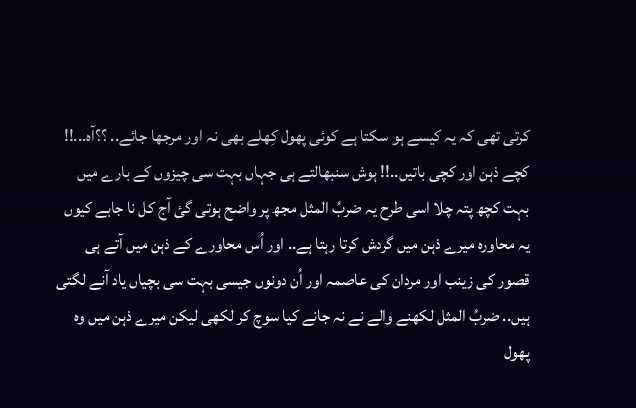کرتی تھی کہ یہ کیسے ہو سکتا ہے کوئی پھول کِھلے بھی نہ اور مرجھا جائے.. ؟؟آہ...!! کچے ذہن اور کچی باتیں..!! ہوش سنبھالتے ہی جہاں بہت سی چیزوں کے بارے میں بہت کچھ پتہ چلا اسی طرح یہ ضربُ المثل مجھ پر واضح ہوتی گئ آج کل نا جابے کیوں یہ محاورہ میرے ذہن میں گردش کرتا رہتا ہے.. اور اُس محاورے کے ذہن میں آتے ہی قصور کی زینب اور مردان کی عاصمہ اور اُن دونوں جیسی بہت سی بچیاں یاد آنے لگتی ہیں.. ضربُ المثل لکھنے والے نے نہ جانے کیا سوچ کر لکھی لیکن میرے ذہن میں وہ پھول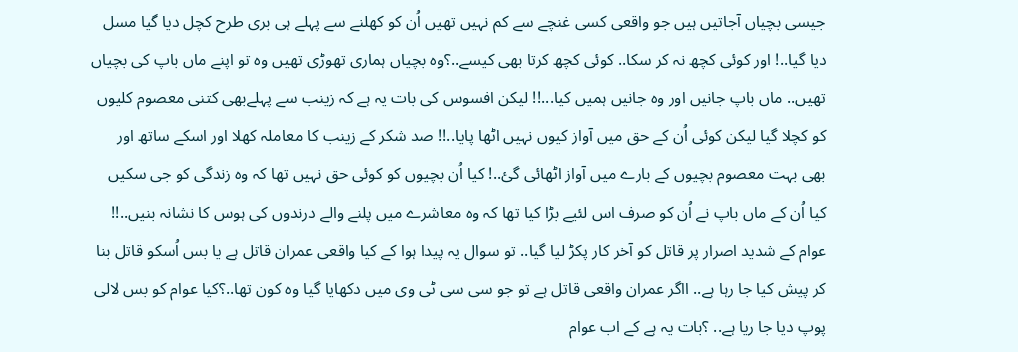جیسی بچیاں آجاتیں ہیں جو واقعی کسی غنچے سے کم نہیں تھیں اُن کو کھلنے سے پہلے ہی بری طرح کچل دیا گیا مسل دیا گیا..! اور کوئی کچھ نہ کر سکا.. کوئی کچھ کرتا بھی کیسے..؟وہ بچیاں ہماری تھوڑی تھیں وہ تو اپنے ماں باپ کی بچیاں تھیں.. ماں باپ جانیں اور وہ جانیں ہمیں کیا...!! لیکن افسوس کی بات یہ ہے کہ زینب سے پہلےبھی کتنی معصوم کلیوں کو کچلا گیا لیکن کوئی اُن کے حق میں آواز کیوں نہیں اٹھا پایا..!! صد شکر کے زینب کا معاملہ کھلا اور اسکے ساتھ اور بھی بہت معصوم بچیوں کے بارے میں آواز اٹھائی گئ..! کیا اُن بچیوں کو کوئی حق نہیں تھا کہ وہ زندگی کو جی سکیں کیا اُن کے ماں باپ نے اُن کو صرف اس لئیے بڑا کیا تھا کہ وہ معاشرے میں پلنے والے درندوں کی ہوس کا نشانہ بنیں..!!
عوام کے شدید اصرار پر قاتل کو آخر کار پکڑ لیا گیا.. تو سوال یہ پیدا ہوا کے کیا واقعی عمران قاتل ہے یا بس اُسکو قاتل بنا کر پیش کیا جا رہا ہے.. ااگر عمران واقعی قاتل ہے تو جو سی سی ٹی وی میں دکھایا گیا وہ کون تھا..؟کیا عوام کو بس لالی پوپ دیا جا ریا ہے.. ؟بات یہ ہے کے اب عوام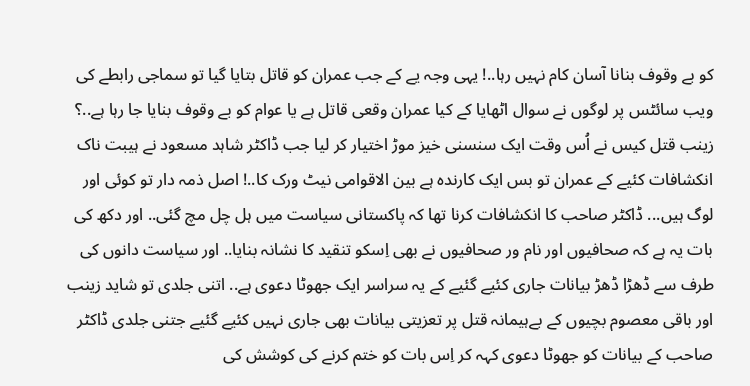کو بے وقوف بنانا آسان کام نہیں رہا..! یہی وجہ یے کے جب عمران کو قاتل بتایا گیا تو سماجی رابطے کی ویب سائٹس پر لوگوں نے سوال اٹھایا کے کیا عمران وقعی قاتل ہے یا عوام کو بے وقوف بنایا جا رہا ہے..؟
زینب قتل کیس نے اُس وقت ایک سنسنی خیز موڑ اختیار کر لیا جب ڈاکٹر شاہد مسعود نے ہیبت ناک انکشافات کئیے کے عمران تو بس ایک کارندہ ہے بین الاقوامی نیٹ ورک کا..! اصل ذمہ دار تو کوئی اور لوگ ہیں... ڈاکٹر صاحب کا انکشافات کرنا تھا کہ پاکستانی سیاست میں ہل چل مچ گئی.. اور دکھ کی بات یہ ہے کہ صحافیوں اور نام ور صحافیوں نے بھی اِسکو تنقید کا نشانہ بنایا.. اور سیاست دانوں کی طرف سے ڈھڑا ڈھڑ بیانات جاری کئیے گئیے کے یہ سراسر ایک جھوٹا دعوی ہے.. اتنی جلدی تو شاید زینب اور باقی معصوم بچیوں کے بےہیمانہ قتل پر تعزیتی بیانات بھی جاری نہیں کئیے گئیے جتنی جلدی ڈاکٹر صاحب کے بیانات کو جھوٹا دعوی کہہ کر اِس بات کو ختم کرنے کی کوشش کی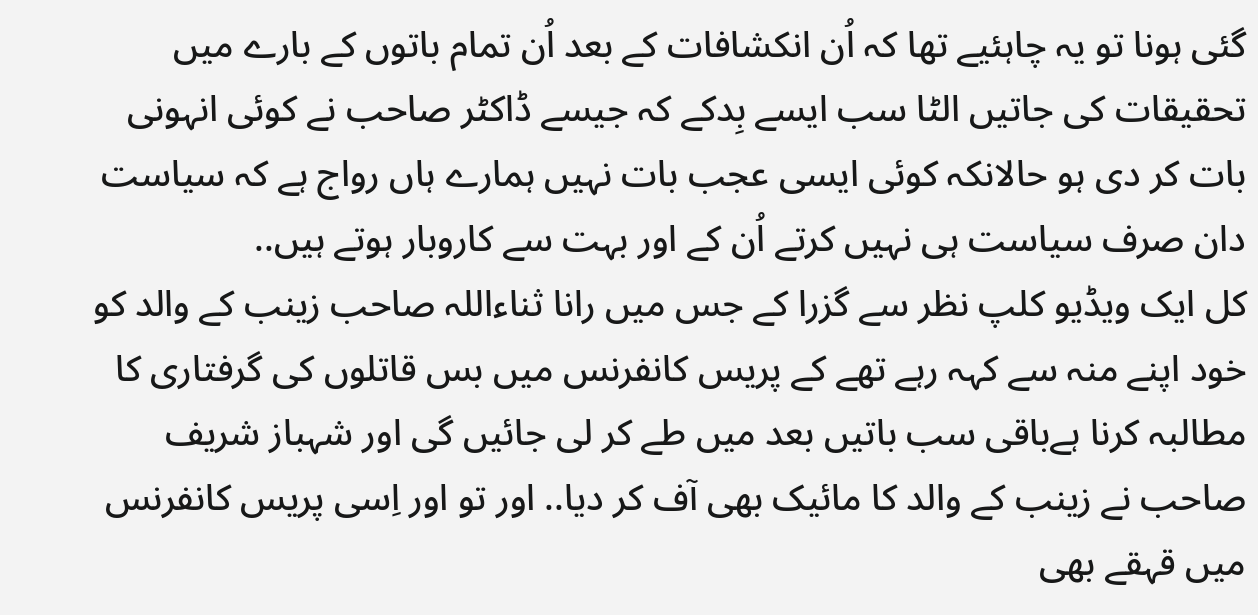گئی ہونا تو یہ چاہئیے تھا کہ اُن انکشافات کے بعد اُن تمام باتوں کے بارے میں تحقیقات کی جاتیں الٹا سب ایسے بِدکے کہ جیسے ڈاکٹر صاحب نے کوئی انہونی بات کر دی ہو حالانکہ کوئی ایسی عجب بات نہیں ہمارے ہاں رواج ہے کہ سیاست دان صرف سیاست ہی نہیں کرتے اُن کے اور بہت سے کاروبار ہوتے ہیں..
کل ایک ویڈیو کلپ نظر سے گزرا کے جس میں رانا ثناءاللہ صاحب زینب کے والد کو خود اپنے منہ سے کہہ رہے تھے کے پریس کانفرنس میں بس قاتلوں کی گرفتاری کا مطالبہ کرنا ہےباقی سب باتیں بعد میں طے کر لی جائیں گی اور شہباز شریف صاحب نے زینب کے والد کا مائیک بھی آف کر دیا.. اور تو اور اِسی پریس کانفرنس میں قہقے بھی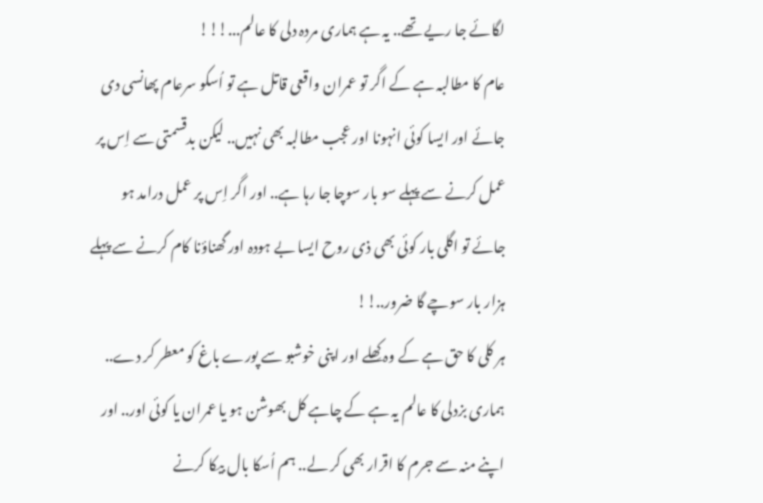لگائے جا ریے تھے.. یہ ہے ہماری مردہ دلی کا عالم...!!!
عام کا مطالبہ ہے کے اگر تو عمران واقعی قاتل ہے تو اُسکو سرعام پھانسی دی جائے اور ایسا کوئی انہونا اور عجب مطالبہ بھی نہیں.. لیکن بدقسمتی سے اِس پر عمل کرنے سے پہلے سو بار سوچا جا رہا ہے.. اور اگر اِس پر عمل درامد ہو جائے تو اگلی بار کوئی بھی ذی روح ایسا بے ہودہ اور گھناؤنا کام کرنے سے پہلے ہزار بار سوچے گا ضرور..!!
ہر کلی کا حق ہے کے وہ کِھلے اور اپنی خوشبو سے پورے باغ کو معطر کر دے..
ہماری بزدلی کا عالم یہ ہے کے چاہے کل بھوشن ہو یا عمران یا کوئی اور.. اور اپنے منہ سے جرم کا اقرار بھی کر لے.. ہم اُسکا بال بیکا کرنے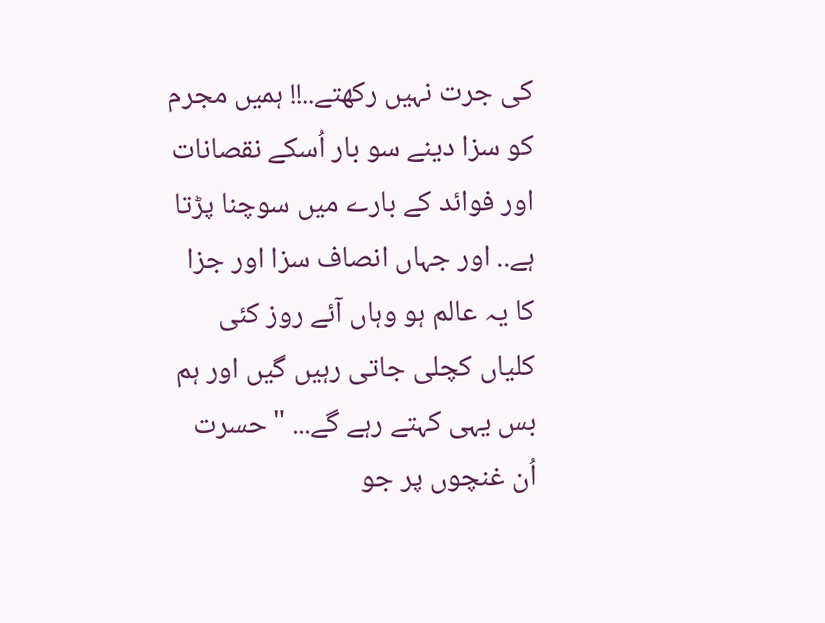کی جرت نہیں رکھتے..!! ہمیں مجرم کو سزا دینے سو بار اُسکے نقصانات اور فوائد کے بارے میں سوچنا پڑتا ہے.. اور جہاں انصاف سزا اور جزا کا یہ عالم ہو وہاں آئے روز کئی کلیاں کچلی جاتی رہیں گیں اور ہم بس یہی کہتے رہے گے... "حسرت اُن غنچوں پر جو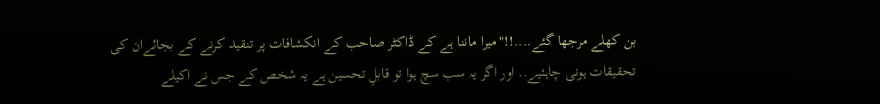بن کھلے مرجھا گئے....!!"میرا ماننا ہے کے ڈاکٹر صاحب کے انکشافات پر تنقید کرنے کے بجائےان کی تحقیقات ہونی چاہئیے.. اور اگر یہ سب سچ ہوا تو قابلِ تحسین ہے یہ شخص کے جس نے اکیلے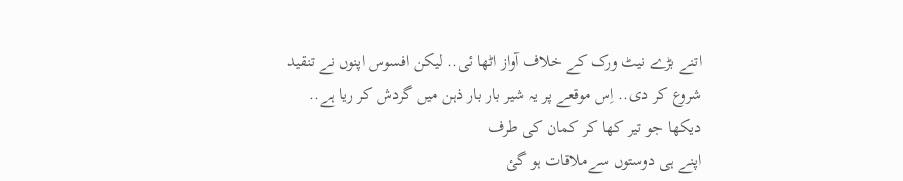اتنے بڑے نیٹ ورک کے خلاف آواز اٹھا ئی.. لیکن افسوس اپنوں نے تنقید شروع کر دی.. اِس موقعے پر یہ شیر بار بار ذہن میں گردش کر ریا ہے..
دیکھا جو تیر کھا کر کمان کی طرف
اپنے ہی دوستوں سےملاقات ہو گئ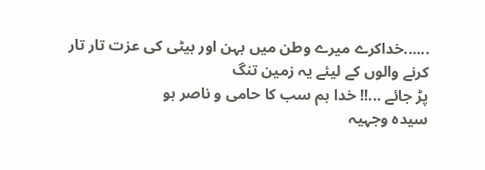......خداکرے میرے وطن میں بہن اور بیٹی کی عزت تار تار کرنے والوں کے لیئے یہ زمین تنگ
پڑ جائے ...!! خدا ہم سب کا حامی و ناصر ہو
سیده وجہیہ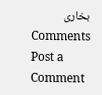بخاری
Comments
Post a Comment